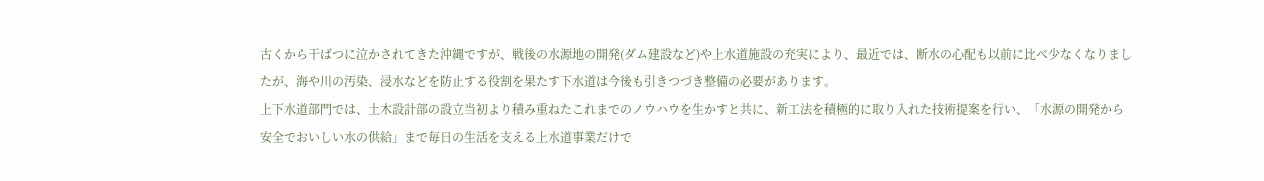古くから干ばつに泣かされてきた沖縄ですが、戦後の水源地の開発(ダム建設など)や上水道施設の充実により、最近では、断水の心配も以前に比べ少なくなりましたが、海や川の汚染、浸水などを防止する役割を果たす下水道は今後も引きつづき整備の必要があります。
上下水道部門では、土木設計部の設立当初より積み重ねたこれまでのノウハウを生かすと共に、新工法を積極的に取り入れた技術提案を行い、「水源の開発から安全でおいしい水の供給」まで毎日の生活を支える上水道事業だけで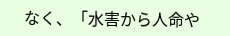なく、「水害から人命や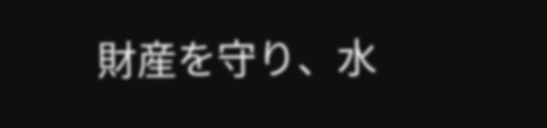財産を守り、水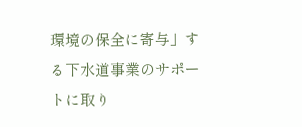環境の保全に寄与」する下水道事業のサポートに取り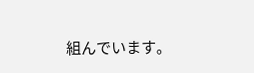組んでいます。